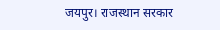जयपुर। राजस्थान सरकार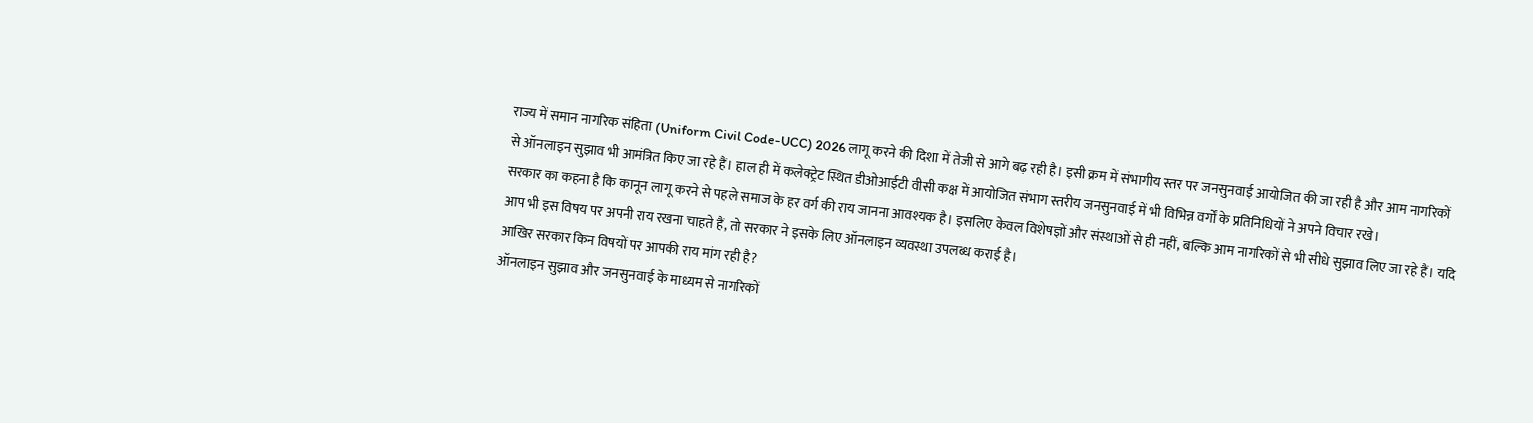राज्य में समान नागरिक संहिता (Uniform Civil Code-UCC) 2026 लागू करने की दिशा में तेजी से आगे बढ़ रही है। इसी क्रम में संभागीय स्तर पर जनसुनवाई आयोजित की जा रही है और आम नागरिकों से ऑनलाइन सुझाव भी आमंत्रित किए जा रहे हैं। हाल ही में कलेक्ट्रेट स्थित डीओआईटी वीसी कक्ष में आयोजित संभाग स्तरीय जनसुनवाई में भी विभिन्न वर्गों के प्रतिनिधियों ने अपने विचार रखे।
सरकार का कहना है कि कानून लागू करने से पहले समाज के हर वर्ग की राय जानना आवश्यक है। इसलिए केवल विशेषज्ञों और संस्थाओं से ही नहीं, बल्कि आम नागरिकों से भी सीधे सुझाव लिए जा रहे हैं। यदि आप भी इस विषय पर अपनी राय रखना चाहते हैं, तो सरकार ने इसके लिए ऑनलाइन व्यवस्था उपलब्ध कराई है।
आखिर सरकार किन विषयों पर आपकी राय मांग रही है?
ऑनलाइन सुझाव और जनसुनवाई के माध्यम से नागरिकों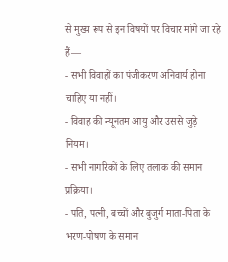से मुख्य रूप से इन विषयों पर विचार मांगे जा रहे हैं—
- सभी विवाहों का पंजीकरण अनिवार्य होना चाहिए या नहीं।
- विवाह की न्यूनतम आयु और उससे जुड़े नियम।
- सभी नागरिकों के लिए तलाक की समान प्रक्रिया।
- पति, पत्नी, बच्चों और बुजुर्ग माता-पिता के भरण-पोषण के समान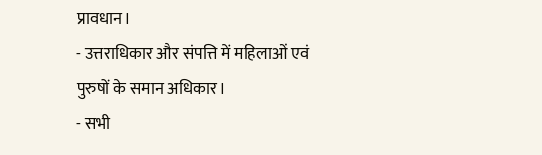प्रावधान।
- उत्तराधिकार और संपत्ति में महिलाओं एवं पुरुषों के समान अधिकार।
- सभी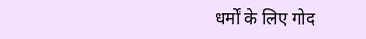धर्मों के लिए गोद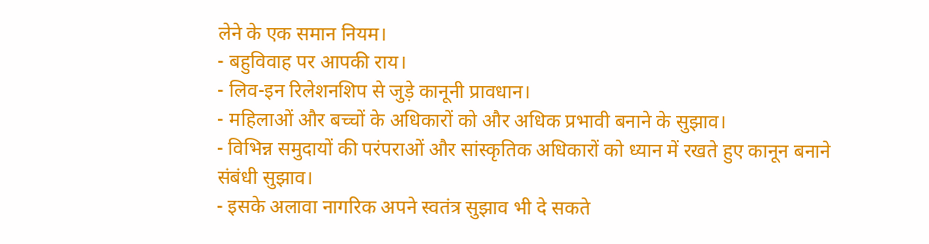लेने के एक समान नियम।
- बहुविवाह पर आपकी राय।
- लिव-इन रिलेशनशिप से जुड़े कानूनी प्रावधान।
- महिलाओं और बच्चों के अधिकारों को और अधिक प्रभावी बनाने के सुझाव।
- विभिन्न समुदायों की परंपराओं और सांस्कृतिक अधिकारों को ध्यान में रखते हुए कानून बनाने संबंधी सुझाव।
- इसके अलावा नागरिक अपने स्वतंत्र सुझाव भी दे सकते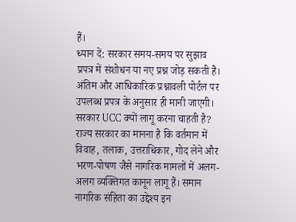हैं।
ध्यान दें: सरकार समय-समय पर सुझाव प्रपत्र में संशोधन या नए प्रश्न जोड़ सकती है। अंतिम और आधिकारिक प्रश्नावली पोर्टल पर उपलब्ध प्रपत्र के अनुसार ही मानी जाएगी।
सरकार UCC क्यों लागू करना चाहती है?
राज्य सरकार का मानना है कि वर्तमान में विवाह, तलाक, उत्तराधिकार, गोद लेने और भरण-पोषण जैसे नागरिक मामलों में अलग-अलग व्यक्तिगत कानून लागू हैं। समान नागरिक संहिता का उद्देश्य इन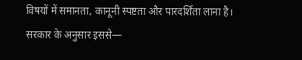विषयों में समानता, कानूनी स्पष्टता और पारदर्शिता लाना है।
सरकार के अनुसार इससे—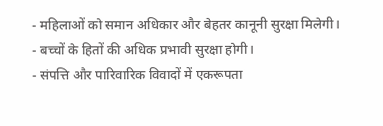- महिलाओं को समान अधिकार और बेहतर कानूनी सुरक्षा मिलेगी।
- बच्चों के हितों की अधिक प्रभावी सुरक्षा होगी।
- संपत्ति और पारिवारिक विवादों में एकरूपता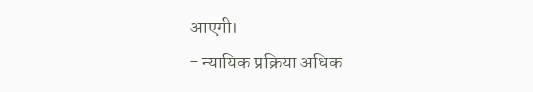आएगी।
- न्यायिक प्रक्रिया अधिक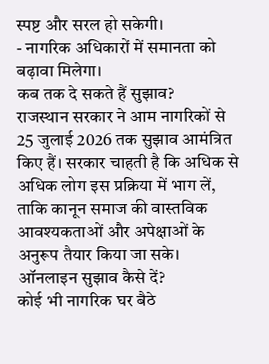स्पष्ट और सरल हो सकेगी।
- नागरिक अधिकारों में समानता को बढ़ावा मिलेगा।
कब तक दे सकते हैं सुझाव?
राजस्थान सरकार ने आम नागरिकों से 25 जुलाई 2026 तक सुझाव आमंत्रित किए हैं। सरकार चाहती है कि अधिक से अधिक लोग इस प्रक्रिया में भाग लें, ताकि कानून समाज की वास्तविक आवश्यकताओं और अपेक्षाओं के अनुरूप तैयार किया जा सके।
ऑनलाइन सुझाव कैसे दें?
कोई भी नागरिक घर बैठे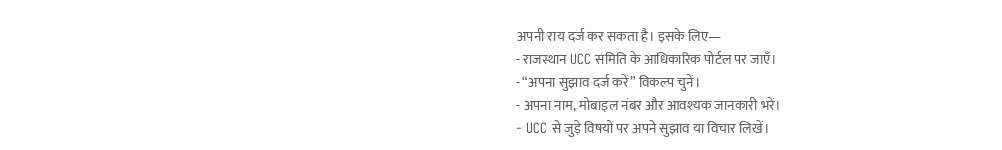अपनी राय दर्ज कर सकता है। इसके लिए—
- राजस्थान UCC समिति के आधिकारिक पोर्टल पर जाएँ।
- “अपना सुझाव दर्ज करें” विकल्प चुनें।
- अपना नाम, मोबाइल नंबर और आवश्यक जानकारी भरें।
- UCC से जुड़े विषयों पर अपने सुझाव या विचार लिखें।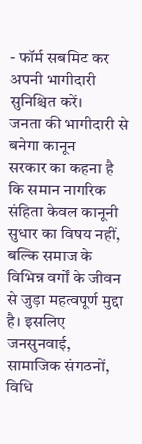- फॉर्म सबमिट कर अपनी भागीदारी सुनिश्चित करें।
जनता की भागीदारी से बनेगा कानून
सरकार का कहना है कि समान नागरिक संहिता केवल कानूनी सुधार का विषय नहीं, बल्कि समाज के विभिन्न वर्गों के जीवन से जुड़ा महत्वपूर्ण मुद्दा है। इसलिए जनसुनवाई, सामाजिक संगठनों, विधि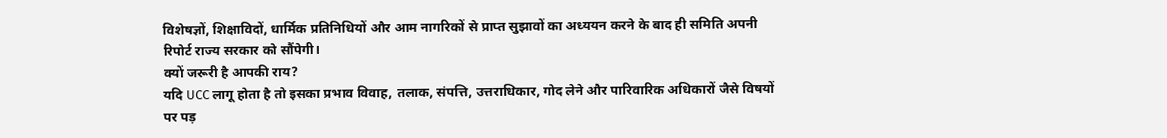विशेषज्ञों, शिक्षाविदों, धार्मिक प्रतिनिधियों और आम नागरिकों से प्राप्त सुझावों का अध्ययन करने के बाद ही समिति अपनी रिपोर्ट राज्य सरकार को सौंपेगी।
क्यों जरूरी है आपकी राय?
यदि UCC लागू होता है तो इसका प्रभाव विवाह, तलाक, संपत्ति, उत्तराधिकार, गोद लेने और पारिवारिक अधिकारों जैसे विषयों पर पड़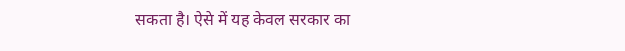सकता है। ऐसे में यह केवल सरकार का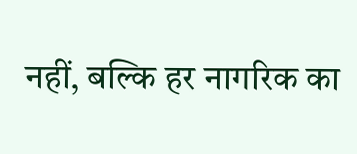नहीं, बल्कि हर नागरिक का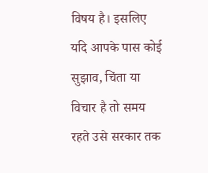विषय है। इसलिए यदि आपके पास कोई सुझाव, चिंता या विचार है तो समय रहते उसे सरकार तक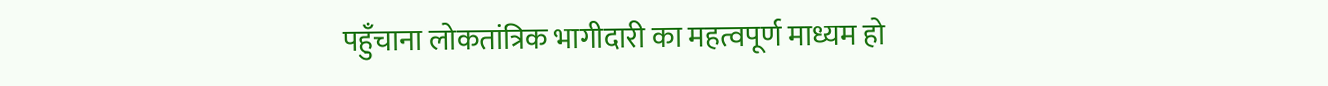पहुँचाना लोकतांत्रिक भागीदारी का महत्वपूर्ण माध्यम हो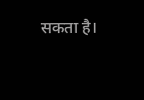सकता है।